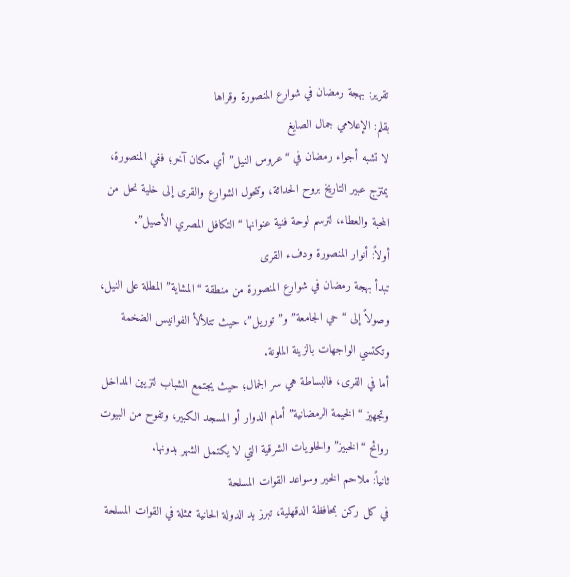تقرير: بهجة رمضان في شوارع المنصورة وقراها
بقلم: الإعلامي جمال الصايغ
لا تشبه أجواء رمضان في “عروس النيل” أي مكان آخر؛ ففي المنصورة، يمتزج عبير التاريخ بروح الحداثة، وتتحول الشوارع والقرى إلى خلية نحل من المحبة والعطاء، لترسم لوحة فنية عنوانها “التكافل المصري الأصيل”.
أولاً: أنوار المنصورة ودفء القرى
تبدأ بهجة رمضان في شوارع المنصورة من منطقة “المشاية” المطلة على النيل، وصولاً إلى “حي الجامعة” و”توريل”، حيث تتلألأ الفوانيس الضخمة وتكتسي الواجهات بالزينة الملونة.
أما في القرى، فالبساطة هي سر الجمال؛ حيث يجتمع الشباب لتزيين المداخل وتجهيز “الخيمة الرمضانية” أمام الدوار أو المسجد الكبير، وتفوح من البيوت روائح “الخبيز” والحلويات الشرقية التي لا يكتمل الشهر بدونها.
ثانياً: ملاحم الخير وسواعد القوات المسلحة
في كل ركن بمحافظة الدقهلية، تبرز يد الدولة الحانية ممثلة في القوات المسلحة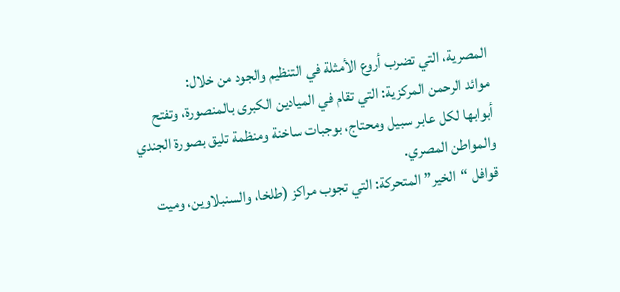المصرية، التي تضرب أروع الأمثلة في التنظيم والجود من خلال:
موائد الرحمن المركزية: التي تقام في الميادين الكبرى بالمنصورة، وتفتح أبوابها لكل عابر سبيل ومحتاج، بوجبات ساخنة ومنظمة تليق بصورة الجندي والمواطن المصري.
قوافل “الخير” المتحركة: التي تجوب مراكز (طلخا، والسنبلاوين، وميت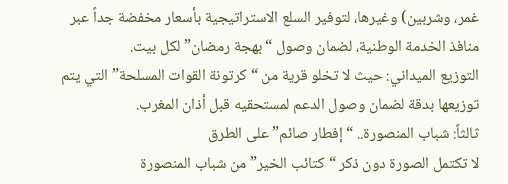غمر، وشربين) وغيرها، لتوفير السلع الاستراتيجية بأسعار مخفضة جداً عبر منافذ الخدمة الوطنية، لضمان وصول “بهجة رمضان” لكل بيت.
التوزيع الميداني: حيث لا تخلو قرية من “كرتونة القوات المسلحة” التي يتم توزيعها بدقة لضمان وصول الدعم لمستحقيه قبل أذان المغرب.
ثالثاً: شباب المنصورة.. “إفطار صائم” على الطرق
لا تكتمل الصورة دون ذكر “كتائب الخير” من شباب المنصورة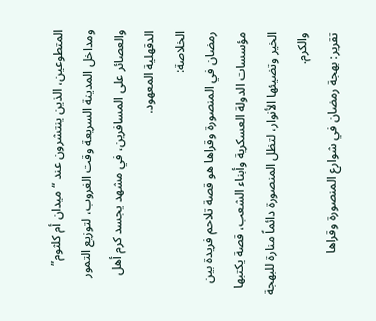المتطوعين، الذين ينتشرون عند “ميدان أم كلثوم” ومداخل المدينة السريعة وقت الغروب، لتوزيع التمور والعصائر على المسافرين، في مشهد يجسد كرم أهل الدقهلية المعهود.
الخلاصة:
رمضان في المنصورة وقراها هو قصة تلاحم فريدة بين مؤسسات الدولة العسكرية وأبناء الشعب، قصة يكتبها الخير وتضيئها الأنوار، لتظل المنصورة دائماً منارة للبهجة والكرم.
تقرير: بهجة رمضان في شوارع المنصورة وقراها